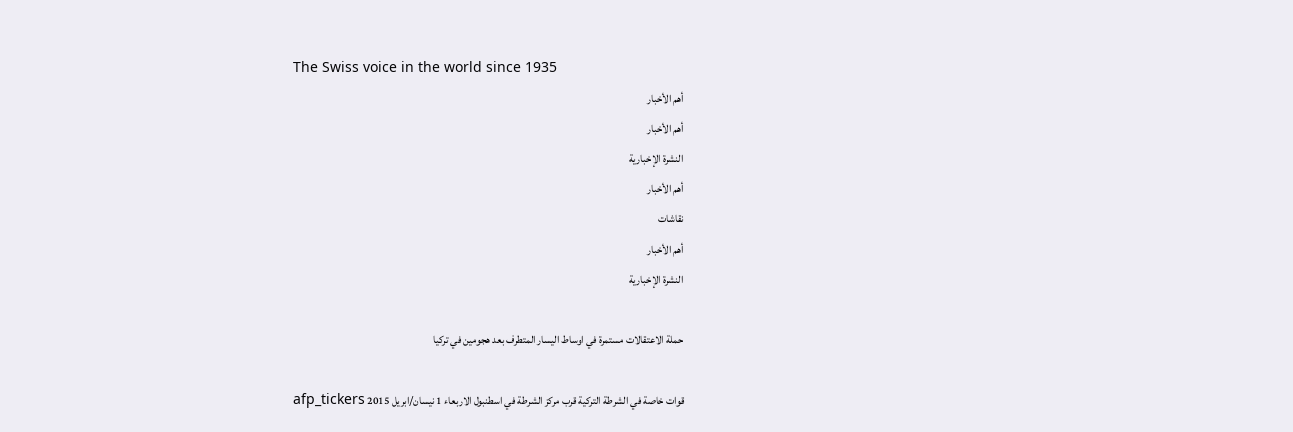The Swiss voice in the world since 1935
أهم الأخبار
أهم الأخبار
النشرة الإخبارية
أهم الأخبار
نقاشات
أهم الأخبار
النشرة الإخبارية

حملة الاعتقالات مستمرة في اوساط اليسار المتطرف بعد هجومين في تركيا

قوات خاصة في الشرطة التركية قرب مركز الشرطة في اسطنبول الاربعاء 1 نيسان/ابريل 2015 afp_tickers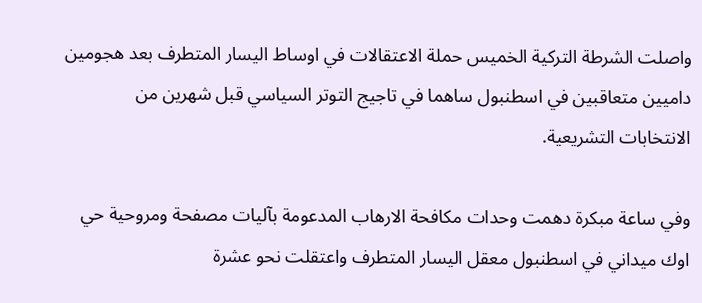واصلت الشرطة التركية الخميس حملة الاعتقالات في اوساط اليسار المتطرف بعد هجومين داميين متعاقبين في اسطنبول ساهما في تاجيج التوتر السياسي قبل شهرين من الانتخابات التشريعية.

وفي ساعة مبكرة دهمت وحدات مكافحة الارهاب المدعومة بآليات مصفحة ومروحية حي اوك ميداني في اسطنبول معقل اليسار المتطرف واعتقلت نحو عشرة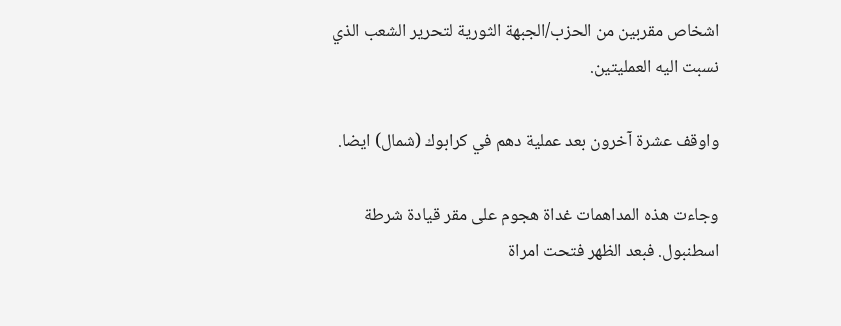اشخاص مقربين من الحزب/الجبهة الثورية لتحرير الشعب الذي نسبت اليه العمليتين.

واوقف عشرة آخرون بعد عملية دهم في كرابوك (شمال) ايضا.

وجاءت هذه المداهمات غداة هجوم على مقر قيادة شرطة اسطنبول. فبعد الظهر فتحت امراة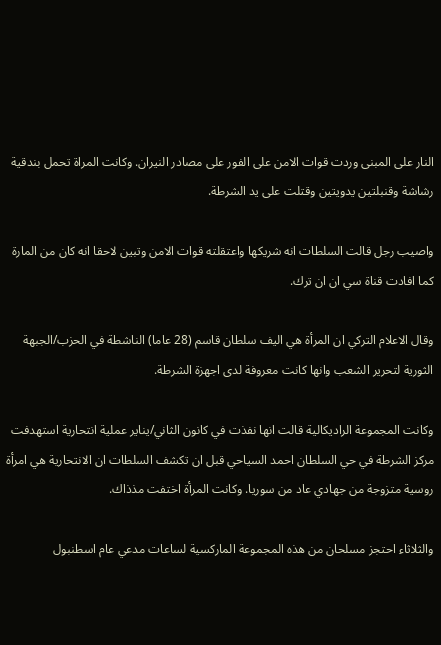النار على المبنى وردت قوات الامن على الفور على مصادر النيران. وكانت المراة تحمل بندقية رشاشة وقنبلتين يدويتين وقتلت على يد الشرطة.

واصيب رجل قالت السلطات انه شريكها واعتقلته قوات الامن وتبين لاحقا انه كان من المارة كما افادت قناة سي ان ان ترك.

وقال الاعلام التركي ان المرأة هي اليف سلطان قاسم (28 عاما) الناشطة في الحزب/الجبهة الثورية لتحرير الشعب وانها كانت معروفة لدى اجهزة الشرطة.

وكانت المجموعة الراديكالية قالت انها نفذت في كانون الثاني/يناير عملية انتحارية استهدفت مركز الشرطة في حي السلطان احمد السياحي قبل ان تكشف السلطات ان الانتحارية هي امرأة روسية متزوجة من جهادي عاد من سوريا. وكانت المرأة اختفت مذذاك.

والثلاثاء احتجز مسلحان من هذه المجموعة الماركسية لساعات مدعي عام اسطنبول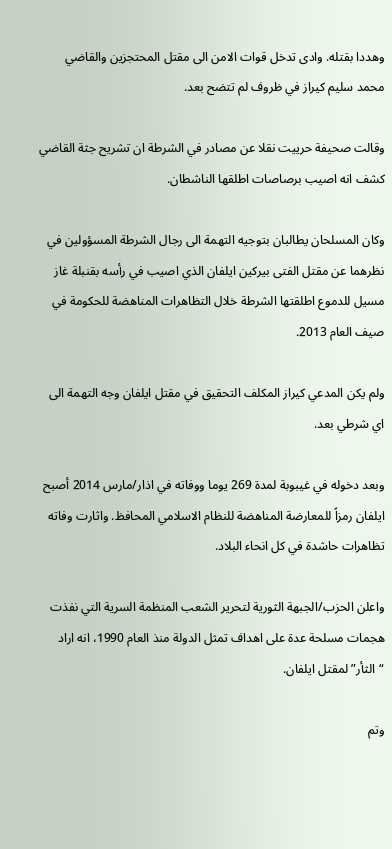وهددا بقتله. وادى تدخل قوات الامن الى مقتل المحتجزين والقاضي محمد سليم كيراز في ظروف لم تتضح بعد.

وقالت صحيفة حرييت نقلا عن مصادر في الشرطة ان تشريح جثة القاضي كشف انه اصيب برصاصات اطلقها الناشطان.

وكان المسلحان يطالبان بتوجيه التهمة الى رجال الشرطة المسؤولين في نظرهما عن مقتل الفتى بيركين ايلفان الذي اصيب في رأسه بقنبلة غاز مسيل للدموع اطلقتها الشرطة خلال التظاهرات المناهضة للحكومة في صيف العام 2013.

ولم يكن المدعي كيراز المكلف التحقيق في مقتل ايلفان وجه التهمة الى اي شرطي بعد.

وبعد دخوله في غيبوبة لمدة 269 يوما ووفاته في اذار/مارس 2014 أصبح ايلفان رمزاً للمعارضة المناهضة للنظام الاسلامي المحافظ. واثارت وفاته تظاهرات حاشدة في كل انحاء البلاد.

واعلن الحزب/الجبهة الثورية لتحرير الشعب المنظمة السرية التي نفذت هجمات مسلحة عدة على اهداف تمثل الدولة منذ العام 1990، انه اراد “الثأر” لمقتل ايلفان.

وتم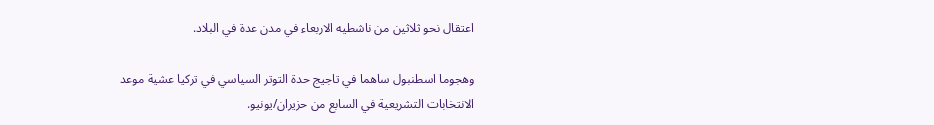اعتقال نحو ثلاثين من ناشطيه الاربعاء في مدن عدة في البلاد.

وهجوما اسطنبول ساهما في تاجيج حدة التوتر السياسي في تركيا عشية موعد الانتخابات التشريعية في السابع من حزيران/يونيو.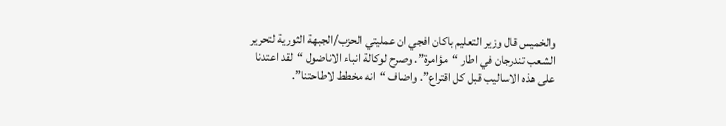والخميس قال وزير التعليم باكان افجي ان عمليتي الحزب/الجبهة الثورية لتحرير الشعب تندرجان في اطار “مؤامرة”. وصرح لوكالة انباء الاناضول “لقد اعتدنا على هذه الاساليب قبل كل اقتراع”. واضاف “انه مخطط لاطاحتنا”.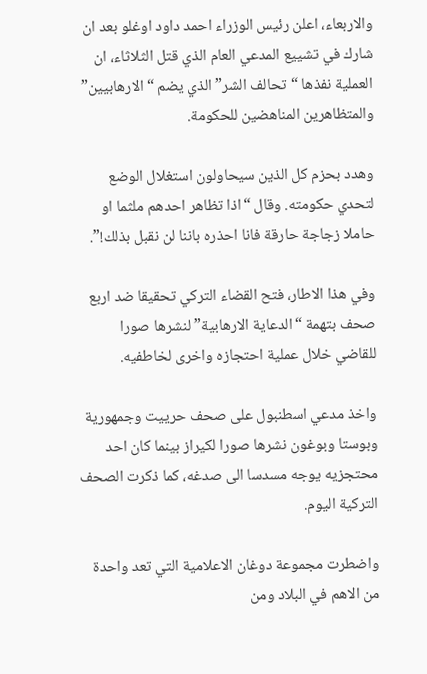والاربعاء، اعلن رئيس الوزراء احمد داود اوغلو بعد ان شارك في تشييع المدعي العام الذي قتل الثلاثاء، ان العملية نفذها “تحالف الشر” الذي يضم “الارهابيين” والمتظاهرين المناهضين للحكومة.

وهدد بحزم كل الذين سيحاولون استغلال الوضع لتحدي حكومته. وقال “اذا تظاهر احدهم ملثما او حاملا زجاجة حارقة فانا احذره باننا لن نقبل بذلك!”.

وفي هذا الاطار، فتح القضاء التركي تحقيقا ضد اربع صحف بتهمة “الدعاية الارهابية” لنشرها صورا للقاضي خلال عملية احتجازه واخرى لخاطفيه.

واخذ مدعي اسطنبول على صحف حرييت وجمهورية وبوستا وبوغون نشرها صورا لكيراز بينما كان احد محتجزيه يوجه مسدسا الى صدغه، كما ذكرت الصحف التركية اليوم.

واضطرت مجموعة دوغان الاعلامية التي تعد واحدة من الاهم في البلاد ومن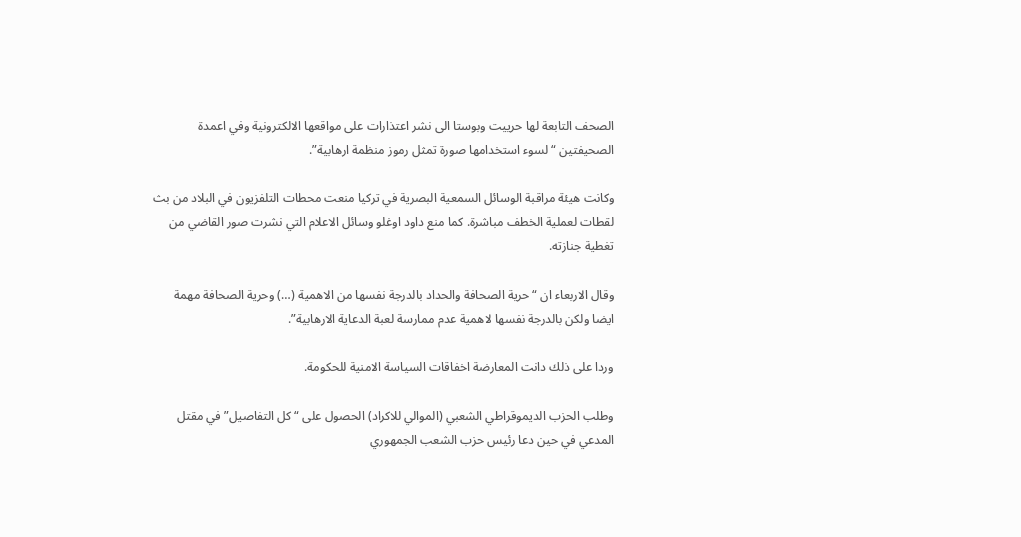الصحف التابعة لها حرييت وبوستا الى نشر اعتذارات على مواقعها الالكترونية وفي اعمدة الصحيفتين “لسوء استخدامها صورة تمثل رموز منظمة ارهابية”.

وكانت هيئة مراقبة الوسائل السمعية البصرية في تركيا منعت محطات التلفزيون في البلاد من بث لقطات لعملية الخطف مباشرة. كما منع داود اوغلو وسائل الاعلام التي نشرت صور القاضي من تغطية جنازته.

وقال الاربعاء ان “حرية الصحافة والحداد بالدرجة نفسها من الاهمية (…) وحرية الصحافة مهمة ايضا ولكن بالدرجة نفسها لاهمية عدم ممارسة لعبة الدعاية الارهابية”.

وردا على ذلك دانت المعارضة اخفاقات السياسة الامنية للحكومة.

وطلب الحزب الديموقراطي الشعبي (الموالي للاكراد) الحصول على “كل التفاصيل” في مقتل المدعي في حين دعا رئيس حزب الشعب الجمهوري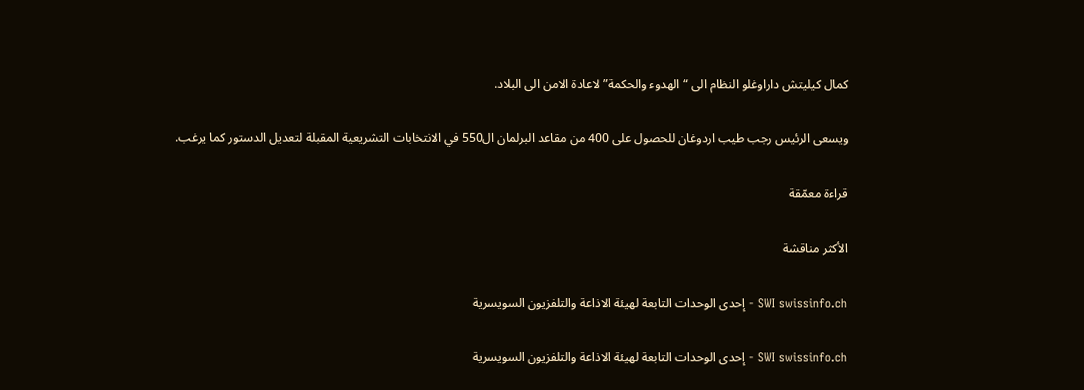كمال كيليتش داراوغلو النظام الى “الهدوء والحكمة” لاعادة الامن الى البلاد.

ويسعى الرئيس رجب طيب اردوغان للحصول على 400 من مقاعد البرلمان ال550 في الانتخابات التشريعية المقبلة لتعديل الدستور كما يرغب.

قراءة معمّقة

الأكثر مناقشة

SWI swissinfo.ch - إحدى الوحدات التابعة لهيئة الاذاعة والتلفزيون السويسرية

SWI swissinfo.ch - إحدى الوحدات التابعة لهيئة الاذاعة والتلفزيون السويسرية